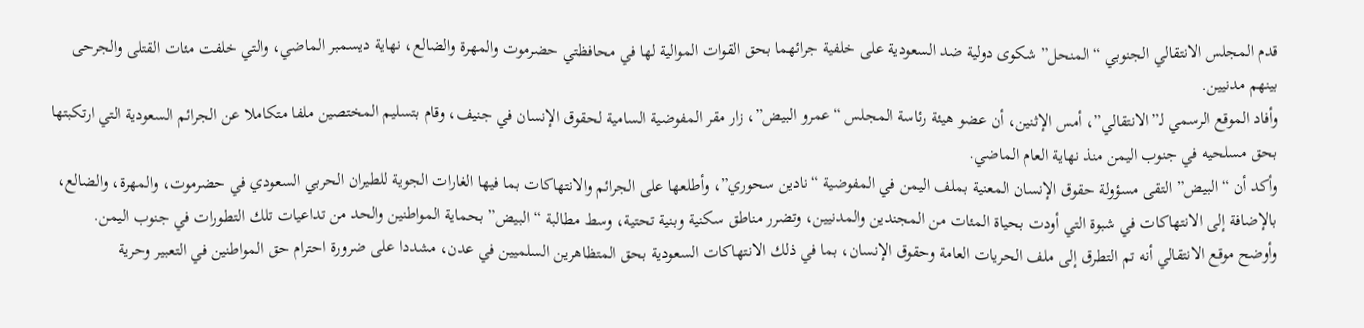قدم المجلس الانتقالي الجنوبي “المنحل” شكوى دولية ضد السعودية على خلفية جرائهما بحق القوات الموالية لها في محافظتي حضرموت والمهرة والضالع، نهاية ديسمبر الماضي، والتي خلفت مئات القتلى والجرحى بينهم مدنيين.
وأفاد الموقع الرسمي لـ”الانتقالي”، أمس الإثنين، أن عضو هيئة رئاسة المجلس “عمرو البيض”، زار مقر المفوضية السامية لحقوق الإنسان في جنيف، وقام بتسليم المختصين ملفا متكاملا عن الجرائم السعودية التي ارتكبتها بحق مسلحيه في جنوب اليمن منذ نهاية العام الماضي.
وأكد أن “البيض” التقى مسؤولة حقوق الإنسان المعنية بملف اليمن في المفوضية “نادين سحوري”، وأطلعها على الجرائم والانتهاكات بما فيها الغارات الجوية للطيران الحربي السعودي في حضرموت، والمهرة، والضالع، بالإضافة إلى الانتهاكات في شبوة التي أودت بحياة المئات من المجندين والمدنيين، وتضرر مناطق سكنية وبنية تحتية، وسط مطالبة “البيض” بحماية المواطنين والحد من تداعيات تلك التطورات في جنوب اليمن.
وأوضح موقع الانتقالي أنه تم التطرق إلى ملف الحريات العامة وحقوق الإنسان، بما في ذلك الانتهاكات السعودية بحق المتظاهرين السلميين في عدن، مشددا على ضرورة احترام حق المواطنين في التعبير وحرية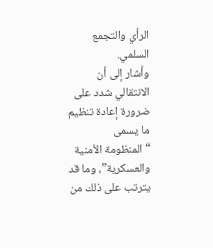الرأي والتجمع السلمي.
وأشار إلى أن الانتقالي شدد على ضرورة إعادة تنظيم ما يسمى “المنظومة الأمنية والعسكرية”، وما قد يترتب على ذلك من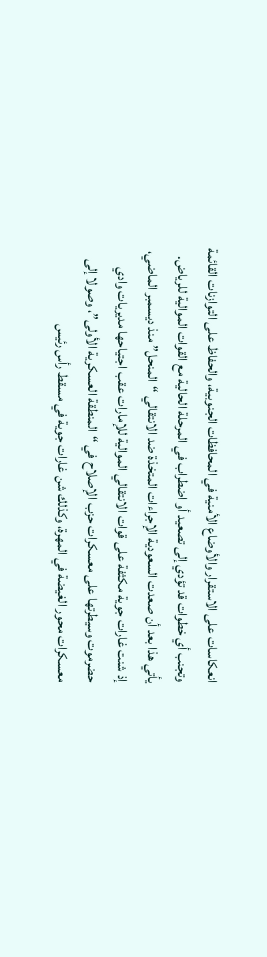انعكاسات على الاستقرار والأوضاع الأمنية في المحافظات الجنوبية، والحفاظ على التوازنات القائمة وتجنب أي خطوات قد تؤدي إلى تصعيد أو اضطراب في المرحلة الحالية مع القوات الموالية للرياض.
يأتي هذا بعد أن صعدت السعودية الإجراءات المتخذة ضد الانتقالي “المنحل” منذ ديسمبر الماضي، إذ شنت غارات جوية مكثفة على قوات الانتقالي الموالية للإمارات عقب اجتياحها مديريات وادي حضرموت وسيطرتها على معسكرات حزب الإصلاح في “المنطقة العسكرية الأولى”، وصولا إلى معسكرات محور الغيضة في المهرة، وكذلك شن غارات جوية في مسقط رأس رئيس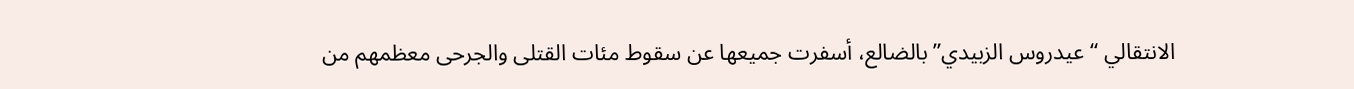الانتقالي “عيدروس الزبيدي” بالضالع، أسفرت جميعها عن سقوط مئات القتلى والجرحى معظمهم من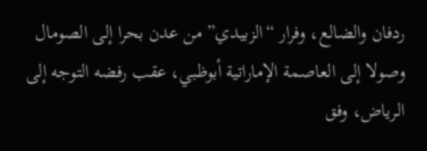ردفان والضالع، وفرار “الزبيدي” من عدن بحرا إلى الصومال وصولا إلى العاصمة الإماراتية أبوظبي، عقب رفضه التوجه إلى الرياض، وفق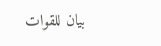بيان للقوات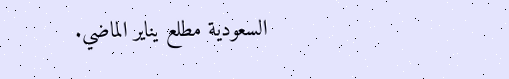السعودية مطلع يناير الماضي.